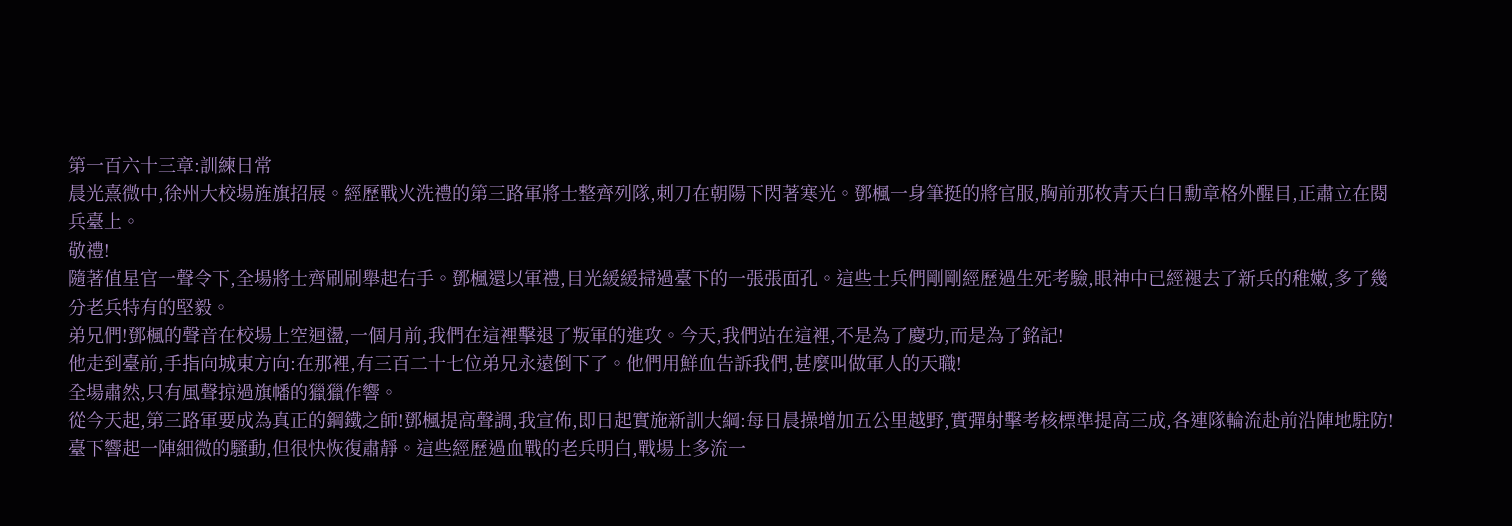第一百六十三章:訓練日常
晨光熹微中,徐州大校場旌旗招展。經歷戰火洗禮的第三路軍將士整齊列隊,刺刀在朝陽下閃著寒光。鄧楓一身筆挺的將官服,胸前那枚青天白日勳章格外醒目,正肅立在閱兵臺上。
敬禮!
隨著值星官一聲令下,全場將士齊刷刷舉起右手。鄧楓還以軍禮,目光緩緩掃過臺下的一張張面孔。這些士兵們剛剛經歷過生死考驗,眼神中已經褪去了新兵的稚嫩,多了幾分老兵特有的堅毅。
弟兄們!鄧楓的聲音在校場上空迴盪,一個月前,我們在這裡擊退了叛軍的進攻。今天,我們站在這裡,不是為了慶功,而是為了銘記!
他走到臺前,手指向城東方向:在那裡,有三百二十七位弟兄永遠倒下了。他們用鮮血告訴我們,甚麼叫做軍人的天職!
全場肅然,只有風聲掠過旗幡的獵獵作響。
從今天起,第三路軍要成為真正的鋼鐵之師!鄧楓提高聲調,我宣佈,即日起實施新訓大綱:每日晨操增加五公里越野,實彈射擊考核標準提高三成,各連隊輪流赴前沿陣地駐防!
臺下響起一陣細微的騷動,但很快恢復肅靜。這些經歷過血戰的老兵明白,戰場上多流一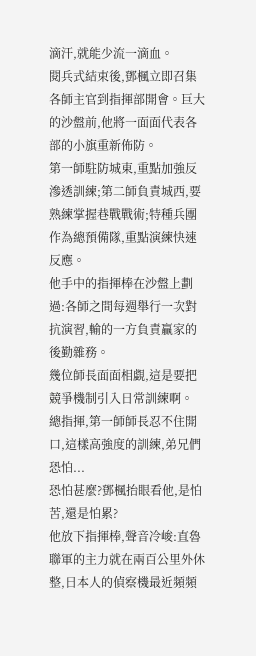滴汗,就能少流一滴血。
閱兵式結束後,鄧楓立即召集各師主官到指揮部開會。巨大的沙盤前,他將一面面代表各部的小旗重新佈防。
第一師駐防城東,重點加強反滲透訓練;第二師負責城西,要熟練掌握巷戰戰術;特種兵團作為總預備隊,重點演練快速反應。
他手中的指揮棒在沙盤上劃過:各師之間每週舉行一次對抗演習,輸的一方負責贏家的後勤雜務。
幾位師長面面相覷,這是要把競爭機制引入日常訓練啊。
總指揮,第一師師長忍不住開口,這樣高強度的訓練,弟兄們恐怕...
恐怕甚麼?鄧楓抬眼看他,是怕苦,還是怕累?
他放下指揮棒,聲音冷峻:直魯聯軍的主力就在兩百公里外休整,日本人的偵察機最近頻頻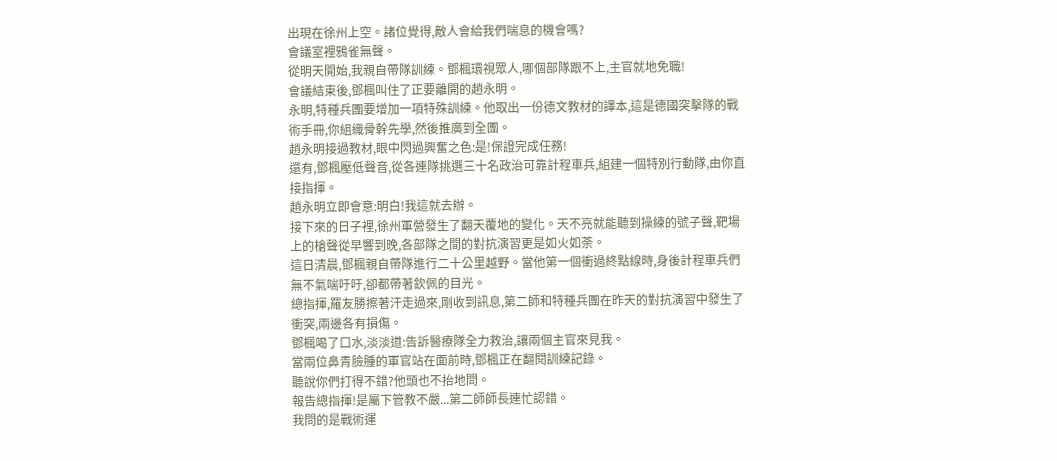出現在徐州上空。諸位覺得,敵人會給我們喘息的機會嗎?
會議室裡鴉雀無聲。
從明天開始,我親自帶隊訓練。鄧楓環視眾人,哪個部隊跟不上,主官就地免職!
會議結束後,鄧楓叫住了正要離開的趙永明。
永明,特種兵團要增加一項特殊訓練。他取出一份德文教材的譯本,這是德國突擊隊的戰術手冊,你組織骨幹先學,然後推廣到全團。
趙永明接過教材,眼中閃過興奮之色:是!保證完成任務!
還有,鄧楓壓低聲音,從各連隊挑選三十名政治可靠計程車兵,組建一個特別行動隊,由你直接指揮。
趙永明立即會意:明白!我這就去辦。
接下來的日子裡,徐州軍營發生了翻天覆地的變化。天不亮就能聽到操練的號子聲,靶場上的槍聲從早響到晚,各部隊之間的對抗演習更是如火如荼。
這日清晨,鄧楓親自帶隊進行二十公里越野。當他第一個衝過終點線時,身後計程車兵們無不氣喘吁吁,卻都帶著欽佩的目光。
總指揮,羅友勝擦著汗走過來,剛收到訊息,第二師和特種兵團在昨天的對抗演習中發生了衝突,兩邊各有損傷。
鄧楓喝了口水,淡淡道:告訴醫療隊全力救治,讓兩個主官來見我。
當兩位鼻青臉腫的軍官站在面前時,鄧楓正在翻閱訓練記錄。
聽說你們打得不錯?他頭也不抬地問。
報告總指揮!是屬下管教不嚴...第二師師長連忙認錯。
我問的是戰術運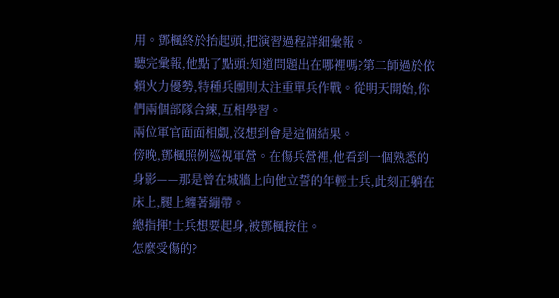用。鄧楓終於抬起頭,把演習過程詳細彙報。
聽完彙報,他點了點頭:知道問題出在哪裡嗎?第二師過於依賴火力優勢,特種兵團則太注重單兵作戰。從明天開始,你們兩個部隊合練,互相學習。
兩位軍官面面相覷,沒想到會是這個結果。
傍晚,鄧楓照例巡視軍營。在傷兵營裡,他看到一個熟悉的身影——那是曾在城牆上向他立誓的年輕士兵,此刻正躺在床上,腿上纏著繃帶。
總指揮!士兵想要起身,被鄧楓按住。
怎麼受傷的?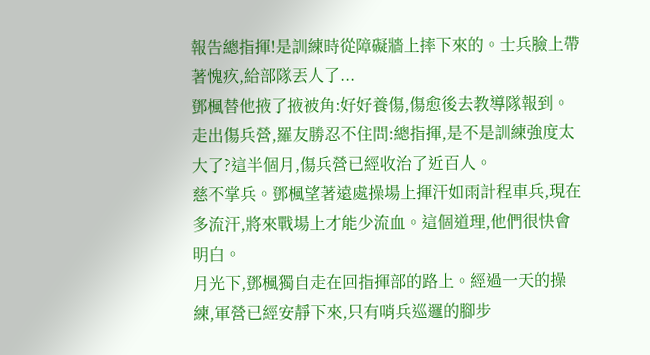報告總指揮!是訓練時從障礙牆上摔下來的。士兵臉上帶著愧疚,給部隊丟人了...
鄧楓替他掖了掖被角:好好養傷,傷愈後去教導隊報到。
走出傷兵營,羅友勝忍不住問:總指揮,是不是訓練強度太大了?這半個月,傷兵營已經收治了近百人。
慈不掌兵。鄧楓望著遠處操場上揮汗如雨計程車兵,現在多流汗,將來戰場上才能少流血。這個道理,他們很快會明白。
月光下,鄧楓獨自走在回指揮部的路上。經過一天的操練,軍營已經安靜下來,只有哨兵巡邏的腳步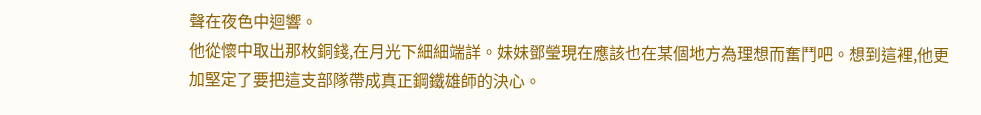聲在夜色中迴響。
他從懷中取出那枚銅錢,在月光下細細端詳。妹妹鄧瑩現在應該也在某個地方為理想而奮鬥吧。想到這裡,他更加堅定了要把這支部隊帶成真正鋼鐵雄師的決心。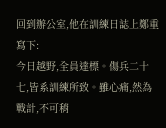回到辦公室,他在訓練日誌上鄭重寫下:
今日越野,全員達標。傷兵二十七,皆系訓練所致。雖心痛,然為戰計,不可稍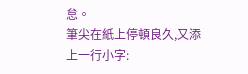怠。
筆尖在紙上停頓良久,又添上一行小字: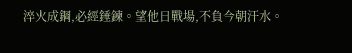淬火成鋼,必經錘鍊。望他日戰場,不負今朝汗水。